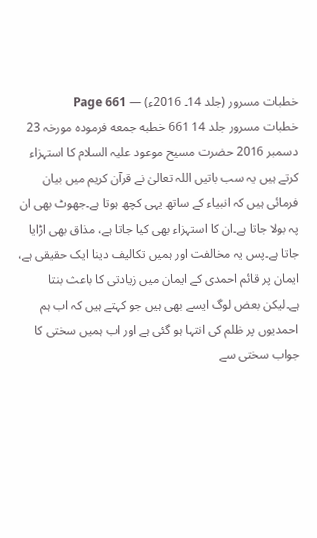خطبات مسرور (جلد 14۔ 2016ء) — Page 661
خطبات مسرور جلد 14 661 خطبه جمعه فرمودہ مورخہ 23 دسمبر 2016 حضرت مسیح موعود علیہ السلام کا استہزاء کرتے ہیں یہ سب باتیں اللہ تعالیٰ نے قرآن کریم میں بیان فرمائی ہیں کہ انبیاء کے ساتھ یہی کچھ ہوتا ہے۔جھوٹ بھی ان پہ بولا جاتا ہے۔ان کا استہزاء بھی کیا جاتا ہے، مذاق بھی اڑایا جاتا ہے۔پس یہ مخالفت اور ہمیں تکالیف دینا ایک حقیقی ہے، ایمان پر قائم احمدی کے ایمان میں زیادتی کا باعث بنتا ہے۔لیکن بعض لوگ ایسے بھی ہیں جو کہتے ہیں کہ اب ہم احمدیوں پر ظلم کی انتہا ہو گئی ہے اور اب ہمیں سختی کا جواب سختی سے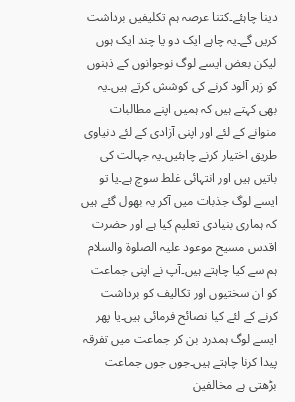دینا چاہئے۔کتنا عرصہ ہم تکلیفیں برداشت کریں گے۔یہ چاہے ایک دو یا چند ایک ہوں لیکن بعض ایسے لوگ نوجوانوں کے ذہنوں کو زہر آلود کرنے کی کوشش کرتے ہیں۔یہ بھی کہتے ہیں کہ ہمیں اپنے مطالبات منوانے کے لئے اور اپنی آزادی کے لئے دنیاوی طریق اختیار کرنے چاہئیں۔یہ جہالت کی باتیں ہیں اور انتہائی غلط سوچ ہے۔یا تو ایسے لوگ جذبات میں آکر یہ بھول گئے ہیں کہ ہماری بنیادی تعلیم کیا ہے اور حضرت اقدس مسیح موعود علیہ الصلوۃ والسلام ہم سے کیا چاہتے ہیں۔آپ نے اپنی جماعت کو ان سختیوں اور تکالیف کو برداشت کرنے کے لئے کیا نصائح فرمائی ہیں۔یا پھر ایسے لوگ ہمدرد بن کر جماعت میں تفرقہ پیدا کرنا چاہتے ہیں۔جوں جوں جماعت بڑھتی ہے مخالفین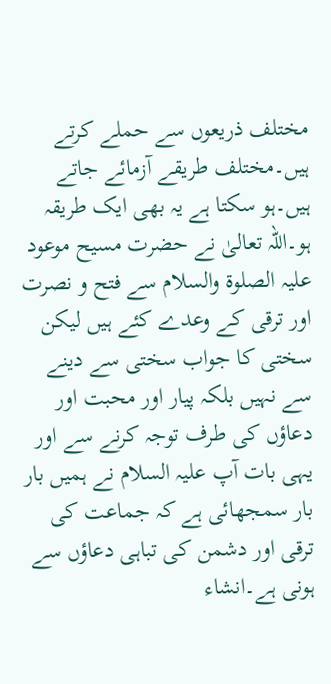مختلف ذریعوں سے حملے کرتے ہیں۔مختلف طریقے آزمائے جاتے ہیں۔ہو سکتا ہے یہ بھی ایک طریقہ ہو۔اللہ تعالیٰ نے حضرت مسیح موعود علیہ الصلوۃ والسلام سے فتح و نصرت اور ترقی کے وعدے کئے ہیں لیکن سختی کا جواب سختی سے دینے سے نہیں بلکہ پیار اور محبت اور دعاؤں کی طرف توجہ کرنے سے اور یہی بات آپ علیہ السلام نے ہمیں بار بار سمجھائی ہے کہ جماعت کی ترقی اور دشمن کی تباہی دعاؤں سے ہونی ہے۔انشاء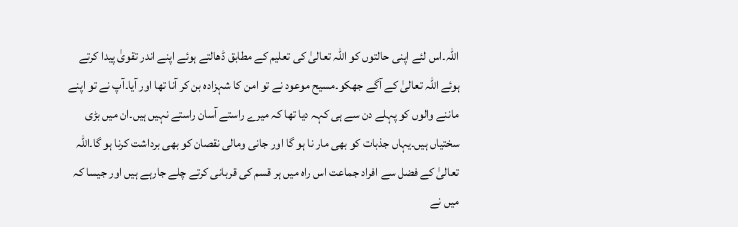اللہ۔اس لئے اپنی حالتوں کو اللہ تعالیٰ کی تعلیم کے مطابق ڈھالتے ہوئے اپنے اندر تقویٰ پیدا کرتے ہوئے اللہ تعالیٰ کے آگے جھکو۔مسیح موعود نے تو امن کا شہزادہ بن کر آنا تھا اور آیا۔آپ نے تو اپنے ماننے والوں کو پہلے دن سے ہی کہہ دیا تھا کہ میرے راستے آسان راستے نہیں ہیں۔ان میں بڑی سختیاں ہیں۔یہاں جذبات کو بھی مار نا ہو گا اور جانی ومالی نقصان کو بھی برداشت کرنا ہو گا۔اللہ تعالیٰ کے فضل سے افراد جماعت اس راہ میں ہر قسم کی قربانی کرتے چلے جارہے ہیں اور جیسا کہ میں نے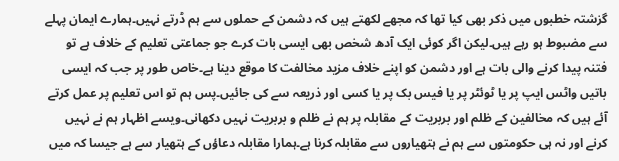گزشتہ خطبوں میں ذکر بھی کیا تھا کہ مجھے لکھتے ہیں کہ دشمن کے حملوں سے ہم ڈرتے نہیں۔ہمارے ایمان پہلے سے مضبوط ہو رہے ہیں۔لیکن اگر کوئی ایک آدھ شخص بھی ایسی بات کرے جو جماعتی تعلیم کے خلاف ہے تو فتنہ پیدا کرنے والی بات ہے اور دشمن کو اپنے خلاف مزید مخالفت کا موقع دینا ہے۔خاص طور پر جب کہ ایسی باتیں واٹس ایپ پر یا ٹوئٹر پر یا فیس بک پر یا کسی اور ذریعہ سے کی جائیں۔پس ہم تو اس تعلیم پر عمل کرتے آئے ہیں کہ مخالفین کے ظلم اور بربریت کے مقابلہ پر ہم نے ظلم و بربریت نہیں دکھانی۔ویسے اظہار ہم نے نہیں کرنے اور نہ ہی حکومتوں سے ہم نے ہتھیاروں سے مقابلہ کرنا ہے۔ہمارا مقابلہ دعاؤں کے ہتھیار سے ہے جیسا کہ میں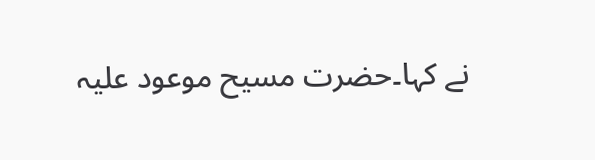نے کہا۔حضرت مسیح موعود علیہ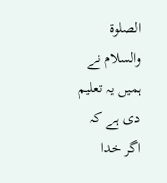الصلوۃ والسلام نے ہمیں یہ تعلیم دی ہے کہ اگر خدا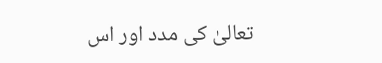تعالیٰ کی مدد اور اس